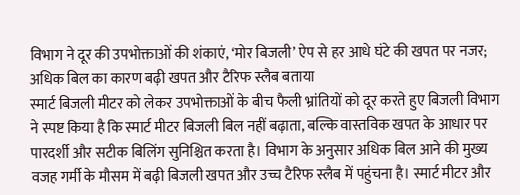विभाग ने दूर की उपभोक्ताओं की शंकाएं, ‘मोर बिजली’ ऐप से हर आधे घंटे की खपत पर नजर; अधिक बिल का कारण बढ़ी खपत और टैरिफ स्लैब बताया
स्मार्ट बिजली मीटर को लेकर उपभोक्ताओं के बीच फैली भ्रांतियों को दूर करते हुए बिजली विभाग ने स्पष्ट किया है कि स्मार्ट मीटर बिजली बिल नहीं बढ़ाता, बल्कि वास्तविक खपत के आधार पर पारदर्शी और सटीक बिलिंग सुनिश्चित करता है। विभाग के अनुसार अधिक बिल आने की मुख्य वजह गर्मी के मौसम में बढ़ी बिजली खपत और उच्च टैरिफ स्लैब में पहुंचना है। स्मार्ट मीटर और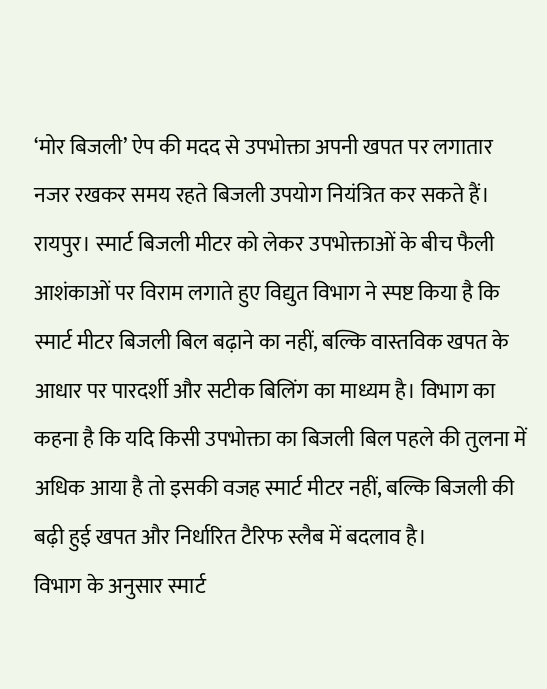‘मोर बिजली’ ऐप की मदद से उपभोक्ता अपनी खपत पर लगातार नजर रखकर समय रहते बिजली उपयोग नियंत्रित कर सकते हैं।
रायपुर। स्मार्ट बिजली मीटर को लेकर उपभोक्ताओं के बीच फैली आशंकाओं पर विराम लगाते हुए विद्युत विभाग ने स्पष्ट किया है कि स्मार्ट मीटर बिजली बिल बढ़ाने का नहीं, बल्कि वास्तविक खपत के आधार पर पारदर्शी और सटीक बिलिंग का माध्यम है। विभाग का कहना है कि यदि किसी उपभोक्ता का बिजली बिल पहले की तुलना में अधिक आया है तो इसकी वजह स्मार्ट मीटर नहीं, बल्कि बिजली की बढ़ी हुई खपत और निर्धारित टैरिफ स्लैब में बदलाव है।
विभाग के अनुसार स्मार्ट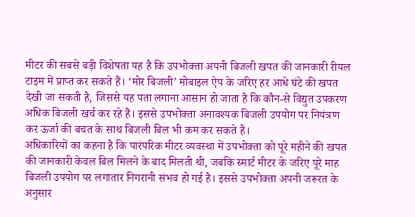मीटर की सबसे बड़ी विशेषता यह है कि उपभोक्ता अपनी बिजली खपत की जानकारी रीयल टाइम में प्राप्त कर सकते हैं। ‘मोर बिजली’ मोबाइल ऐप के जरिए हर आधे घंटे की खपत देखी जा सकती है, जिससे यह पता लगाना आसान हो जाता है कि कौन-से विद्युत उपकरण अधिक बिजली खर्च कर रहे हैं। इससे उपभोक्ता अनावश्यक बिजली उपयोग पर नियंत्रण कर ऊर्जा की बचत के साथ बिजली बिल भी कम कर सकते हैं।
अधिकारियों का कहना है कि पारंपरिक मीटर व्यवस्था में उपभोक्ता को पूरे महीने की खपत की जानकारी केवल बिल मिलने के बाद मिलती थी, जबकि स्मार्ट मीटर के जरिए पूरे माह बिजली उपयोग पर लगातार निगरानी संभव हो गई है। इससे उपभोक्ता अपनी जरूरत के अनुसार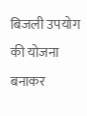बिजली उपयोग की योजना बनाकर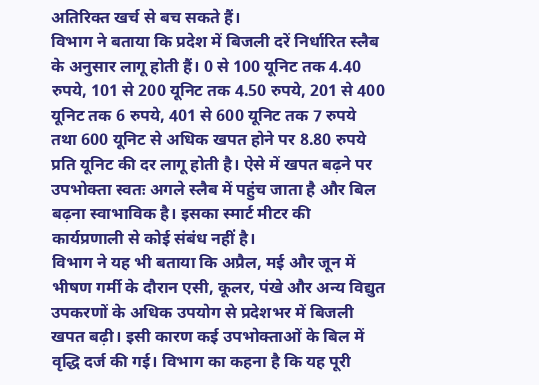अतिरिक्त खर्च से बच सकते हैं।
विभाग ने बताया कि प्रदेश में बिजली दरें निर्धारित स्लैब के अनुसार लागू होती हैं। 0 से 100 यूनिट तक 4.40 रुपये, 101 से 200 यूनिट तक 4.50 रुपये, 201 से 400 यूनिट तक 6 रुपये, 401 से 600 यूनिट तक 7 रुपये तथा 600 यूनिट से अधिक खपत होने पर 8.80 रुपये प्रति यूनिट की दर लागू होती है। ऐसे में खपत बढ़ने पर उपभोक्ता स्वतः अगले स्लैब में पहुंच जाता है और बिल बढ़ना स्वाभाविक है। इसका स्मार्ट मीटर की कार्यप्रणाली से कोई संबंध नहीं है।
विभाग ने यह भी बताया कि अप्रैल, मई और जून में भीषण गर्मी के दौरान एसी, कूलर, पंखे और अन्य विद्युत उपकरणों के अधिक उपयोग से प्रदेशभर में बिजली खपत बढ़ी। इसी कारण कई उपभोक्ताओं के बिल में वृद्धि दर्ज की गई। विभाग का कहना है कि यह पूरी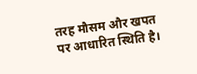तरह मौसम और खपत पर आधारित स्थिति है।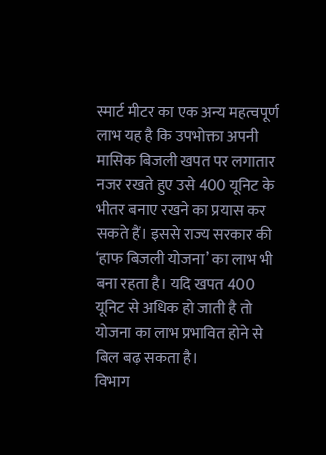स्मार्ट मीटर का एक अन्य महत्वपूर्ण लाभ यह है कि उपभोक्ता अपनी मासिक बिजली खपत पर लगातार नजर रखते हुए उसे 400 यूनिट के भीतर बनाए रखने का प्रयास कर सकते हैं। इससे राज्य सरकार की ‘हाफ बिजली योजना’ का लाभ भी बना रहता है। यदि खपत 400 यूनिट से अधिक हो जाती है तो योजना का लाभ प्रभावित होने से बिल बढ़ सकता है।
विभाग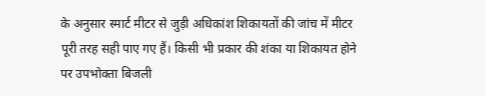के अनुसार स्मार्ट मीटर से जुड़ी अधिकांश शिकायतों की जांच में मीटर पूरी तरह सही पाए गए हैं। किसी भी प्रकार की शंका या शिकायत होने पर उपभोक्ता बिजली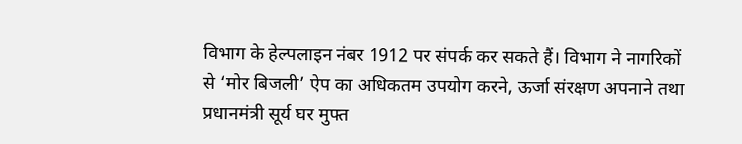विभाग के हेल्पलाइन नंबर 1912 पर संपर्क कर सकते हैं। विभाग ने नागरिकों से ‘मोर बिजली’ ऐप का अधिकतम उपयोग करने, ऊर्जा संरक्षण अपनाने तथा प्रधानमंत्री सूर्य घर मुफ्त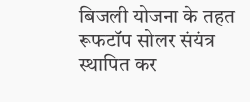बिजली योजना के तहत रूफटॉप सोलर संयंत्र स्थापित कर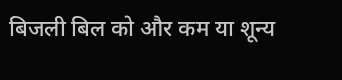बिजली बिल को और कम या शून्य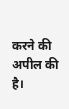करने की अपील की है।